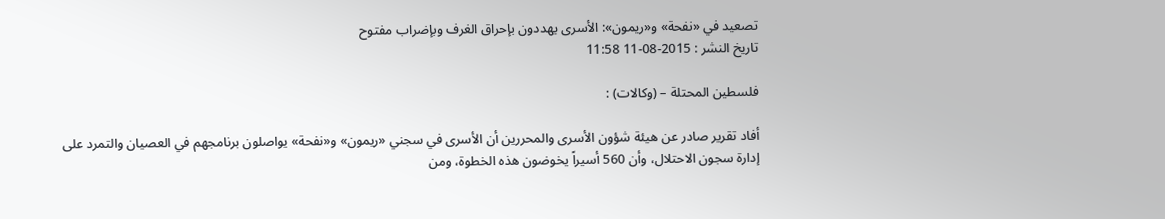تصعيد في «نفحة» و«ريمون»: الأسرى يهددون بإحراق الغرف وبإضراب مفتوح
تاريخ النشر : 2015-08-11 11:58

فلسطين المحتلة – (وكالات) :

أفاد تقرير صادر عن هيئة شؤون الأسرى والمحررين أن الأسرى في سجني «ريمون» و«نفحة» يواصلون برنامجهم في العصيان والتمرد على إدارة سجون الاحتلال، وأن 560 أسيراً يخوضون هذه الخطوة، ومن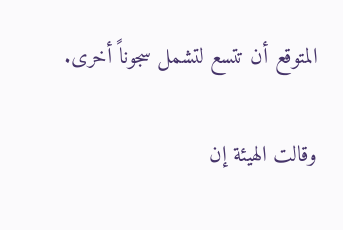المتوقع أن تتسع لتشمل سجوناً أخرى.

وقالت الهيئة إن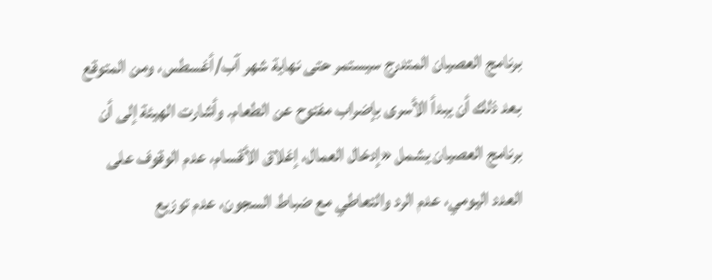برنامج العصيان المتدرج سيستمر حتى نهاية شهر آب/أغسطس، ومن المتوقع بعد ذلك أن يبدأ الأسرى بإضراب مفتوح عن الطعام. وأشارت الهيئة إلى أن برنامج العصيان يشمل «إدخال العمال، إغلاق الأقسام، عدم الوقوف على العدد اليومي، عدم الرد والتعاطي مع ضباط السجون، عدم توزيع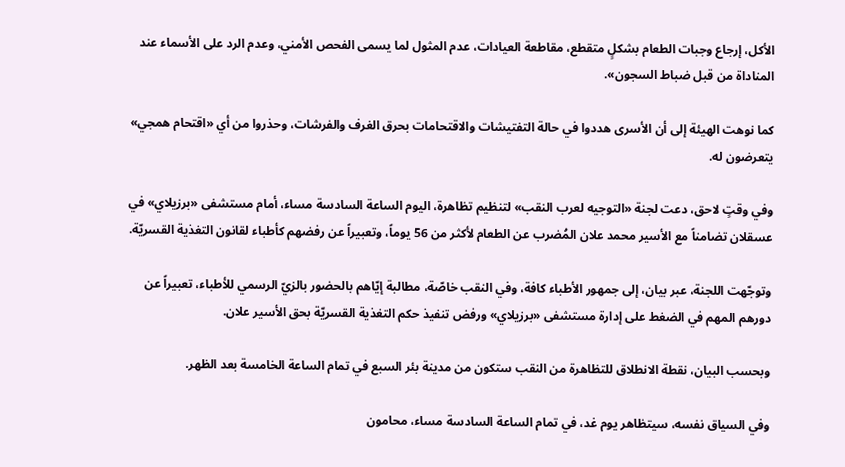الأكل، إرجاع وجبات الطعام بشكلٍ متقطع، مقاطعة العيادات، عدم المثول لما يسمى الفحص الأمني، وعدم الرد على الأسماء عند المناداة من قبل ضباط السجون».

كما نوهت الهيئة إلى أن الأسرى هددوا في حالة التفتيشات والاقتحامات بحرق الغرف والفرشات، وحذروا من أي «اقتحام همجي» يتعرضون له.

وفي وقتٍ لاحق، دعت لجنة «التوجيه لعرب النقب» لتنظيم تظاهرة، اليوم الساعة السادسة مساء، أمام مستشفى «برزيلاي» في عسقلان تضامناً مع الأسير محمد علان المُضرب عن الطعام لأكثر من 56 يوماً، وتعبيراً عن رفضهم كأطباء لقانون التغذية القسريّة.

وتوجّهت اللجنة، عبر بيان، إلى جمهور الأطباء كافة، وفي النقب خاصّة، مطالبة إيّاهم بالحضور بالزيّ الرسمي للأطباء، تعبيراً عن دورهم المهم في الضغط على إدارة مستشفى «برزيلاي» ورفض تنفيذ حكم التغذية القسريّة بحق الأسير علان.

وبحسب البيان، نقطة الانطلاق للتظاهرة من النقب ستكون من مدينة بئر السبع في تمام الساعة الخامسة بعد الظهر.

وفي السياق نفسه، سيتظاهر يوم غد، في تمام الساعة السادسة مساء، محامون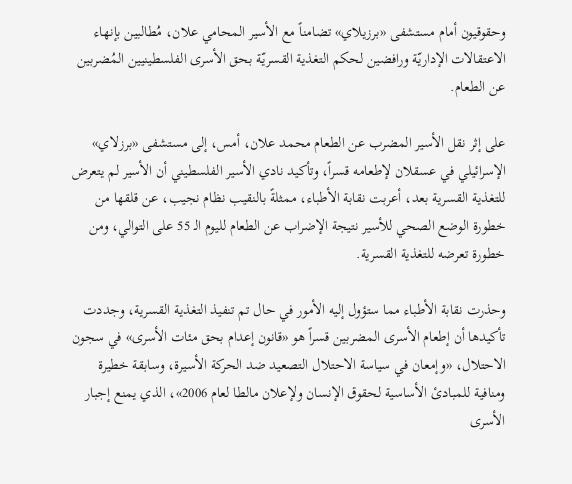وحقوقيون أمام مستشفى «برزيلاي» تضامناً مع الأسير المحامي علان، مُطالبين بإنهاء الاعتقالات الإداريّة ورافضين لحكم التغذية القسريّة بحق الأسرى الفلسطينيين المُضربين عن الطعام.

على إثر نقل الأسير المضرب عن الطعام محمد علان، أمس، إلى مستشفى «برزلاي» الإسرائيلي في عسقلان لإطعامه قسراً، وتأكيد نادي الأسير الفلسطيني أن الأسير لم يتعرض للتغذية القسرية بعد، أعربت نقابة الأطباء، ممثلةً بالنقيب نظام نجيب، عن قلقها من خطورة الوضع الصحي للأسير نتيجة الإضراب عن الطعام لليوم الـ 55 على التوالي، ومن خطورة تعرضه للتغذية القسرية.

وحذرت نقابة الأطباء مما ستؤول إليه الأمور في حال تم تنفيذ التغذية القسرية، وجددت تأكيدها أن إطعام الأسرى المضربين قسراً هو «قانون إعدام بحق مئات الأسرى» في سجون الاحتلال، «وإمعان في سياسة الاحتلال التصعيد ضد الحركة الأسيرة، وسابقة خطيرة ومنافية للمبادئ الأساسية لحقوق الإنسان ولإعلان مالطا لعام 2006»، الذي يمنع إجبار الأسرى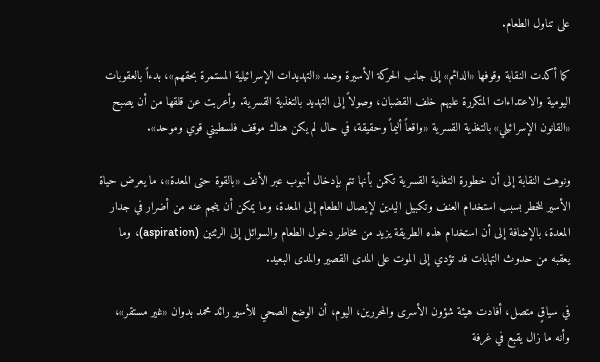على تناول الطعام.

كما أكدت النقابة وقوفها «الدائم» إلى جانب الحركة الأسيرة وضد «التهديدات الإسرائيلية المستمرة بحقهم»، بدءاً بالعقوبات اليومية والاعتداءات المتكررة عليهم خلف القضبان، وصولاً إلى التهديد بالتغذية القسرية. وأعربت عن قلقها من أن يصبح «القانون الإسرائيلي» بالتغذية القسرية «واقعاً أليماً وحقيقة، في حال لم يكن هناك موقف فلسطيني قوي وموحد».

ونوهت النقابة إلى أن خطورة التغذية القسرية تكمن بأنها تتم بإدخال أنبوب عبر الأنف «بالقوة حتى المعدة»، ما يعرض حياة الأسير للخطر بسبب استخدام العنف وتكبيل اليدين لإيصال الطعام إلى المعدة، وما يمكن أن ينجم عنه من أضرار في جدار المعدة، بالإضافة إلى أن استخدام هذه الطريقة يزيد من مخاطر دخول الطعام والسوائل إلى الرئتين (aspiration)، وما يعقبه من حدوث التهابات فد تؤدي إلى الموت على المدى القصير والمدى البعيد.

في سياقٍ متصل، أفادت هيئة شؤون الأسرى والمحررين، اليوم، أن الوضع الصحي للأسير رائد محمد بدوان «غير مستقر»، وأنه ما زال يقبع في غرفة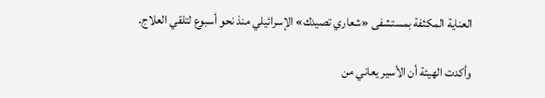العناية المكثفة بمستشفى «شعاري تصيدك» الإسرائيلي منذ نحو أسبوع لتلقي العلاج.

وأكدت الهيئة أن الأسير يعاني من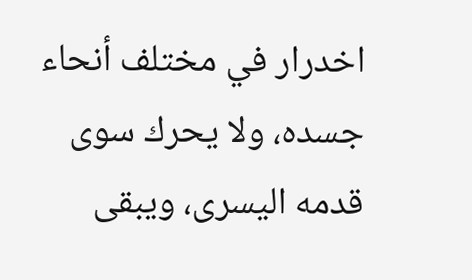اخدرار في مختلف أنحاء جسده، ولا يحرك سوى قدمه اليسرى، ويبقى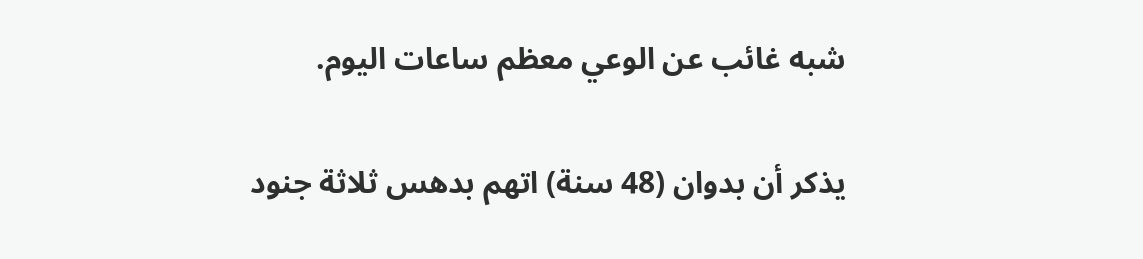شبه غائب عن الوعي معظم ساعات اليوم.

يذكر أن بدوان (48 سنة) اتهم بدهس ثلاثة جنود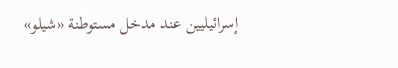إسرائيليين عند مدخل مستوطنة «شيلو»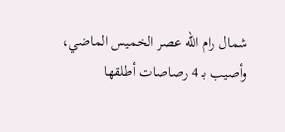شمال رام الله عصر الخميس الماضي، وأصيب بـ 4 رصاصات أطلقها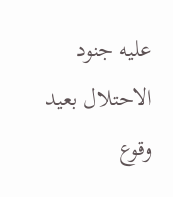عليه جنود الاحتلال بعيد وقوع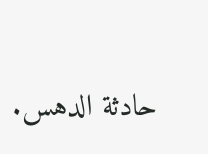حادثة الدهس.